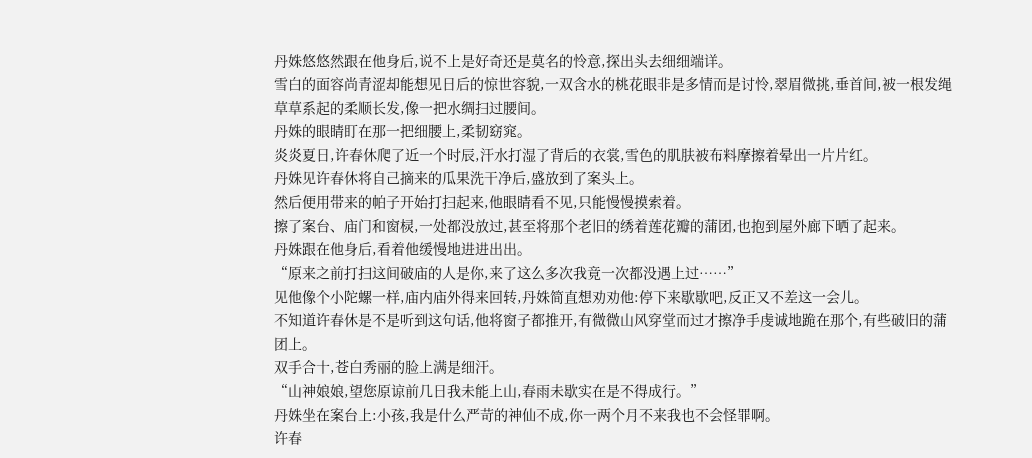丹姝悠悠然跟在他身后,说不上是好奇还是莫名的怜意,探出头去细细端详。
雪白的面容尚青涩却能想见日后的惊世容貌,一双含水的桃花眼非是多情而是讨怜,翠眉微挑,垂首间,被一根发绳草草系起的柔顺长发,像一把水绸扫过腰间。
丹姝的眼睛盯在那一把细腰上,柔韧窈窕。
炎炎夏日,许春休爬了近一个时辰,汗水打湿了背后的衣裳,雪色的肌肤被布料摩擦着晕出一片片红。
丹姝见许春休将自己摘来的瓜果洗干净后,盛放到了案头上。
然后便用带来的帕子开始打扫起来,他眼睛看不见,只能慢慢摸索着。
擦了案台、庙门和窗棂,一处都没放过,甚至将那个老旧的绣着莲花瓣的蒲团,也抱到屋外廊下晒了起来。
丹姝跟在他身后,看着他缓慢地进进出出。
“原来之前打扫这间破庙的人是你,来了这么多次我竟一次都没遇上过……”
见他像个小陀螺一样,庙内庙外得来回转,丹姝简直想劝劝他:停下来歇歇吧,反正又不差这一会儿。
不知道许春休是不是听到这句话,他将窗子都推开,有微微山风穿堂而过才擦净手虔诚地跪在那个,有些破旧的蒲团上。
双手合十,苍白秀丽的脸上满是细汗。
“山神娘娘,望您原谅前几日我未能上山,春雨未歇实在是不得成行。”
丹姝坐在案台上:小孩,我是什么严苛的神仙不成,你一两个月不来我也不会怪罪啊。
许春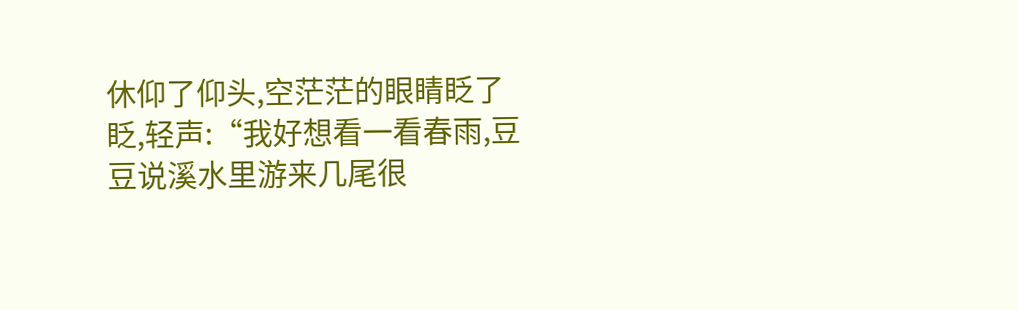休仰了仰头,空茫茫的眼睛眨了眨,轻声:“我好想看一看春雨,豆豆说溪水里游来几尾很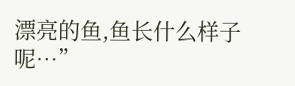漂亮的鱼,鱼长什么样子呢…”